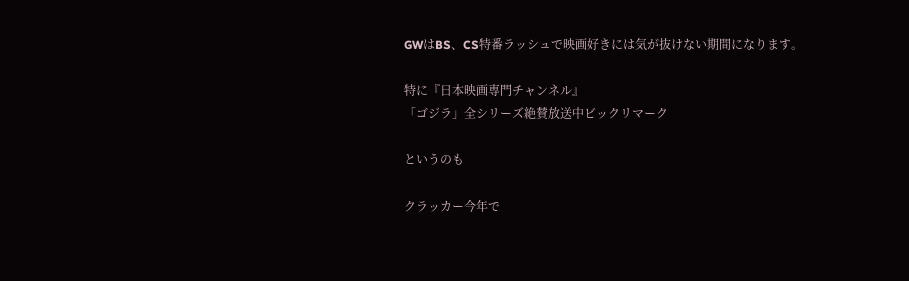GWはBS、CS特番ラッシュで映画好きには気が抜けない期間になります。

特に『日本映画専門チャンネル』
「ゴジラ」全シリーズ絶賛放送中ビックリマーク

というのも

クラッカー今年で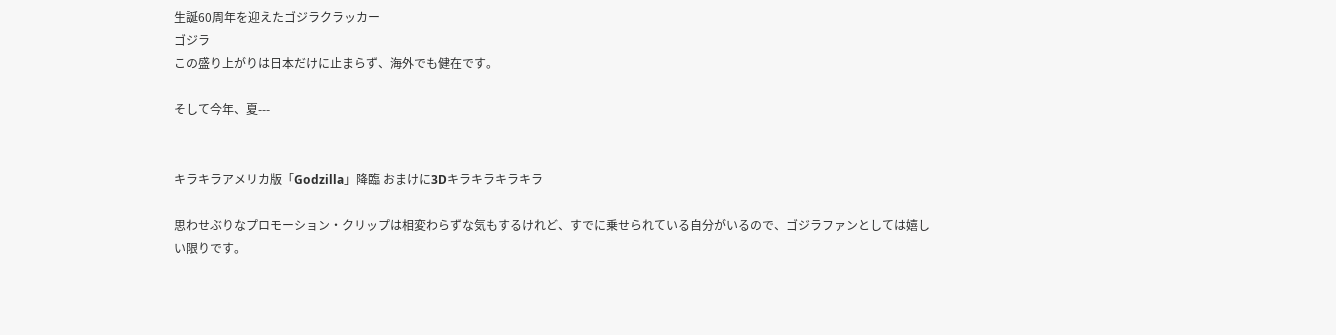生誕60周年を迎えたゴジラクラッカー
ゴジラ
この盛り上がりは日本だけに止まらず、海外でも健在です。

そして今年、夏---


キラキラアメリカ版「Godzilla」降臨 おまけに3Dキラキラキラキラ

思わせぶりなプロモーション・クリップは相変わらずな気もするけれど、すでに乗せられている自分がいるので、ゴジラファンとしては嬉しい限りです。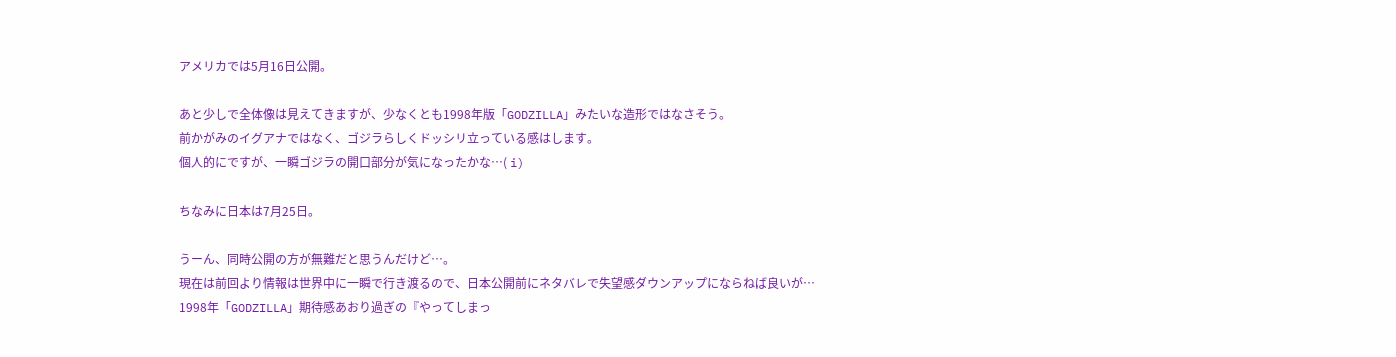アメリカでは5月16日公開。

あと少しで全体像は見えてきますが、少なくとも1998年版「GODZILLA」みたいな造形ではなさそう。
前かがみのイグアナではなく、ゴジラらしくドッシリ立っている感はします。
個人的にですが、一瞬ゴジラの開口部分が気になったかな…( i)

ちなみに日本は7月25日。

うーん、同時公開の方が無難だと思うんだけど…。
現在は前回より情報は世界中に一瞬で行き渡るので、日本公開前にネタバレで失望感ダウンアップにならねば良いが…
1998年「GODZILLA」期待感あおり過ぎの『やってしまっ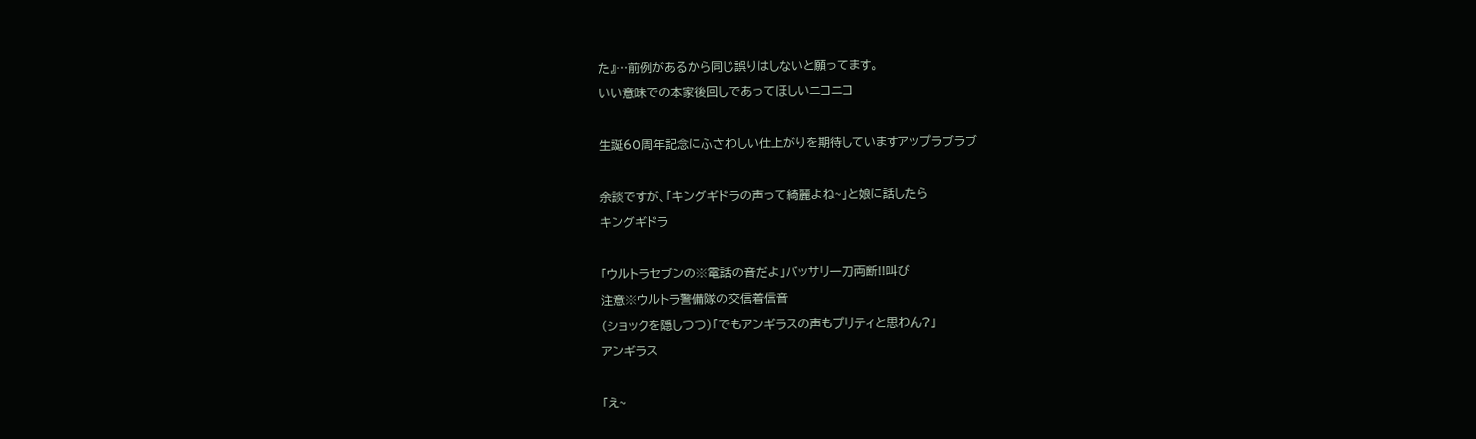た』…前例があるから同じ誤りはしないと願ってます。
いい意味での本家後回しであってほしいニコニコ

生誕60周年記念にふさわしい仕上がりを期待していますアップラブラブ

余談ですが、「キングギドラの声って綺麗よね~」と娘に話したら
キングギドラ

「ウルトラセブンの※電話の音だよ」バッサリ一刀両断!!叫び
注意※ウルトラ警備隊の交信着信音
(ショックを隠しつつ)「でもアンギラスの声もプリティと思わん?」
アンギラス

「え~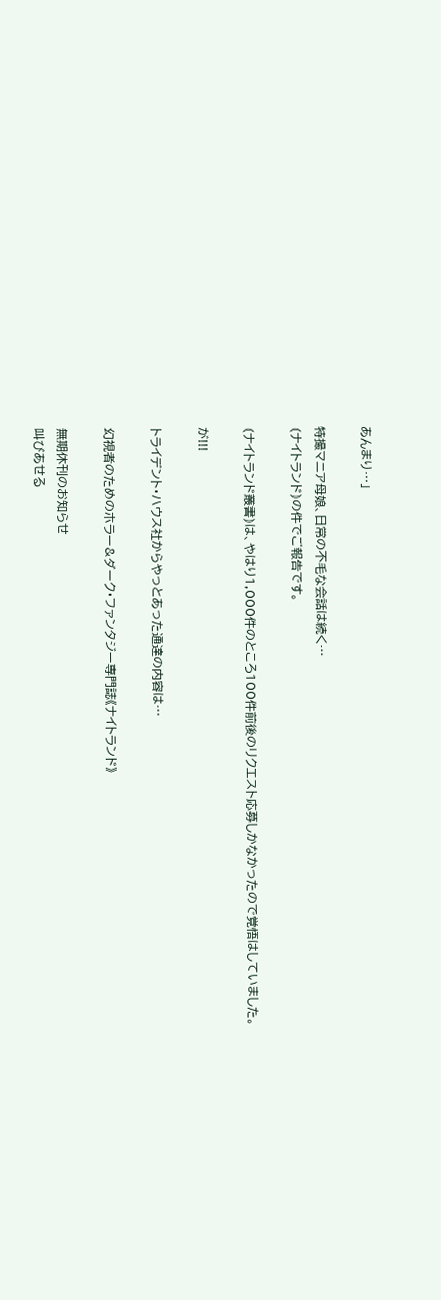あんまり…」

特撮マニア母娘、日常の不毛な会話は続く…
⦅ナイトランド⦆の件でご報告です。

⦅ナイトランド叢書⦆は、やはり1,000件のところ100件前後のリクエスト応募しかなかったので覚悟はしていました。

が!!!

トライデント・ハウス社からやっとあった通達の内容は…

幻視者のためのホラー&ダーク・ファンタジー専門誌《ナイトランド》

無期休刊のお知らせ
叫びあせる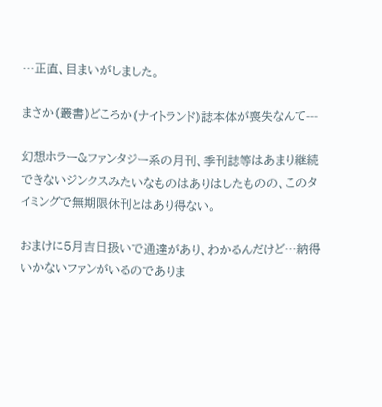…正直、目まいがしました。

まさか⦅叢書⦆どころか⦅ナイトランド⦆誌本体が喪失なんて---

幻想ホラー&ファンタジー系の月刊、季刊誌等はあまり継続できないジンクスみたいなものはありはしたものの、このタイミングで無期限休刊とはあり得ない。

おまけに5月吉日扱いで通達があり、わかるんだけど…納得いかないファンがいるのでありま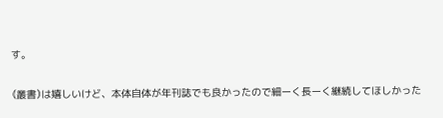す。

⦅叢書⦆は嬉しいけど、本体自体が年刊誌でも良かったので細ーく長ーく継続してほしかった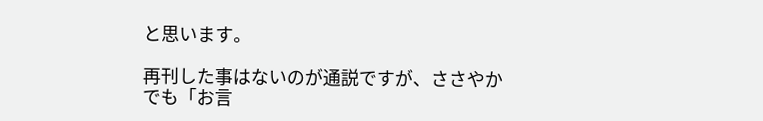と思います。

再刊した事はないのが通説ですが、ささやかでも「お言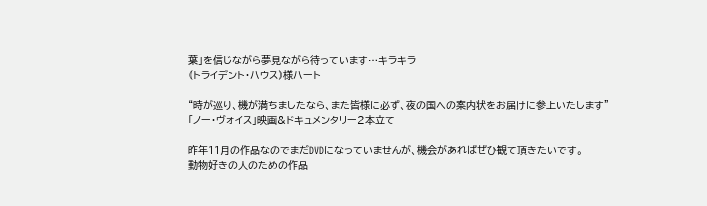葉」を信じながら夢見ながら待っています…キラキラ
⦅トライデント・ハウス⦆様ハート

“時が巡り、機が満ちましたなら、また皆様に必ず、夜の国への案内状をお届けに参上いたします”
「ノー・ヴォイス」映画&ドキュメンタリー2本立て

昨年11月の作品なのでまだDVDになっていませんが、機会があればぜひ観て頂きたいです。
動物好きの人のための作品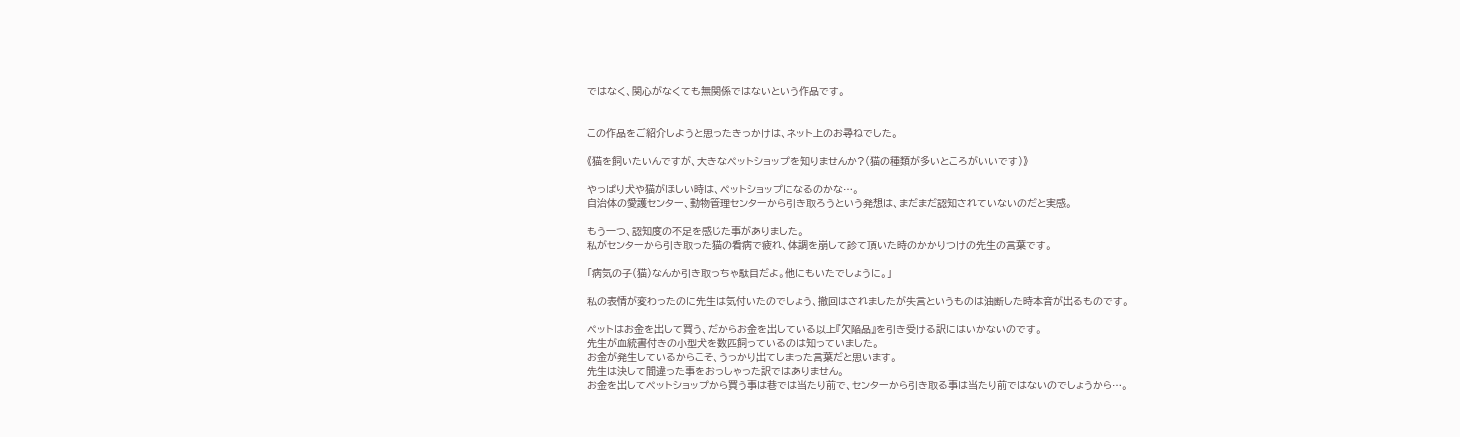ではなく、関心がなくても無関係ではないという作品です。


この作品をご紹介しようと思ったきっかけは、ネット上のお尋ねでした。

《猫を飼いたいんですが、大きなペットショップを知りませんか?(猫の種類が多いところがいいです)》

やっぱり犬や猫がほしい時は、ペットショップになるのかな…。
自治体の愛護センター、動物管理センターから引き取ろうという発想は、まだまだ認知されていないのだと実感。

もう一つ、認知度の不足を感じた事がありました。
私がセンターから引き取った猫の看病で疲れ、体調を崩して診て頂いた時のかかりつけの先生の言葉です。

「病気の子(猫)なんか引き取っちゃ駄目だよ。他にもいたでしょうに。」

私の表情が変わったのに先生は気付いたのでしょう、撤回はされましたが失言というものは油断した時本音が出るものです。

ペットはお金を出して買う、だからお金を出している以上『欠陥品』を引き受ける訳にはいかないのです。
先生が血統書付きの小型犬を数匹飼っているのは知っていました。
お金が発生しているからこそ、うっかり出てしまった言葉だと思います。
先生は決して間違った事をおっしゃった訳ではありません。
お金を出してペットショップから買う事は巷では当たり前で、センターから引き取る事は当たり前ではないのでしょうから…。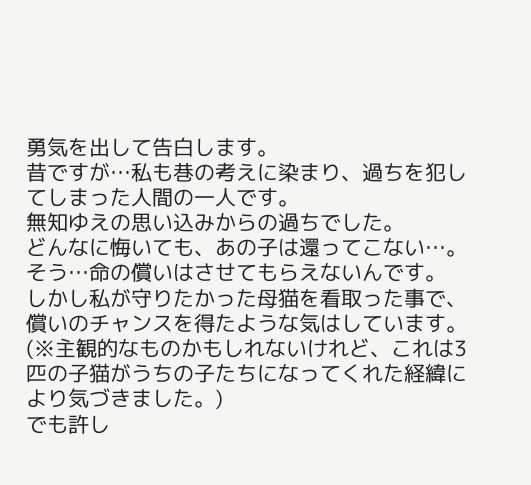勇気を出して告白します。
昔ですが…私も巷の考えに染まり、過ちを犯してしまった人間の一人です。
無知ゆえの思い込みからの過ちでした。
どんなに悔いても、あの子は還ってこない…。
そう…命の償いはさせてもらえないんです。
しかし私が守りたかった母猫を看取った事で、償いのチャンスを得たような気はしています。
(※主観的なものかもしれないけれど、これは3匹の子猫がうちの子たちになってくれた経緯により気づきました。)
でも許し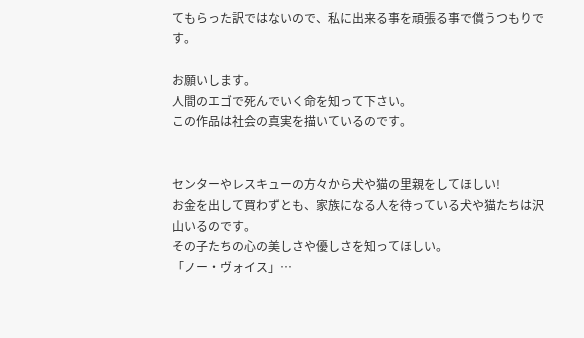てもらった訳ではないので、私に出来る事を頑張る事で償うつもりです。

お願いします。
人間のエゴで死んでいく命を知って下さい。
この作品は社会の真実を描いているのです。


センターやレスキューの方々から犬や猫の里親をしてほしい!
お金を出して買わずとも、家族になる人を待っている犬や猫たちは沢山いるのです。
その子たちの心の美しさや優しさを知ってほしい。
「ノー・ヴォイス」…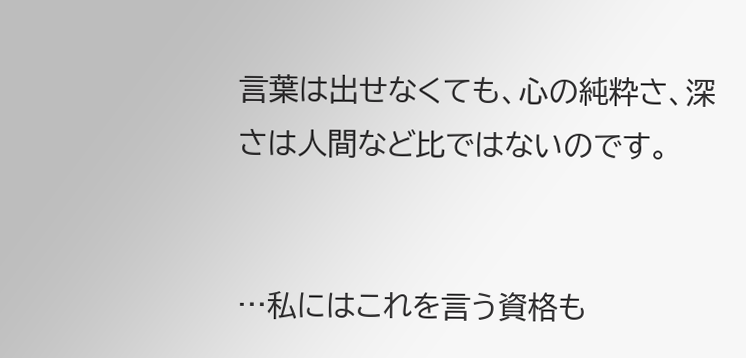言葉は出せなくても、心の純粋さ、深さは人間など比ではないのです。


…私にはこれを言う資格も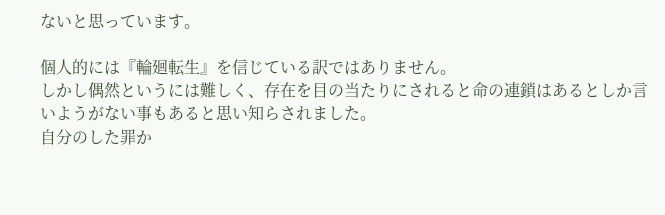ないと思っています。

個人的には『輪廻転生』を信じている訳ではありません。
しかし偶然というには難しく、存在を目の当たりにされると命の連鎖はあるとしか言いようがない事もあると思い知らされました。
自分のした罪か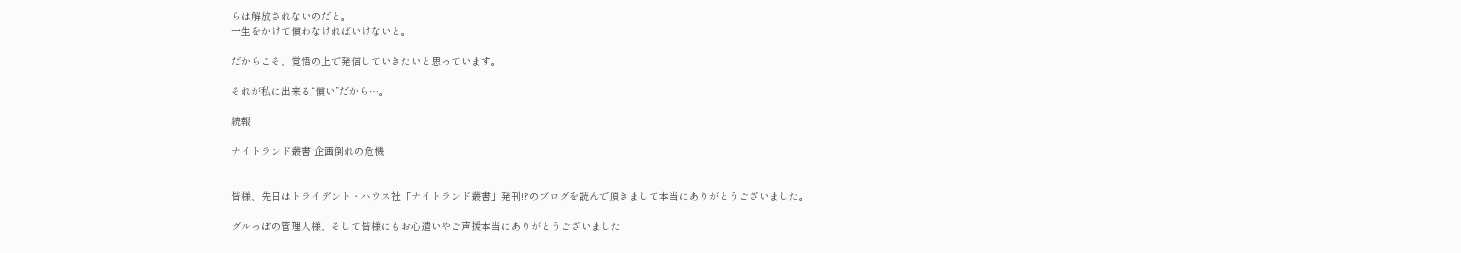らは解放されないのだと。
一生をかけて償わなければいけないと。

だからこそ、覚悟の上で発信していきたいと思っています。

それが私に出来る“償い”だから…。

続報

ナイトランド叢書 企画倒れの危機


皆様、先日はトライデント・ハウス社「ナイトランド叢書」発刊!?のブログを読んで頂きまして本当にありがとうございました。

グルっぽの管理人様、そして皆様にもお心遣いやご声援本当にありがとうございました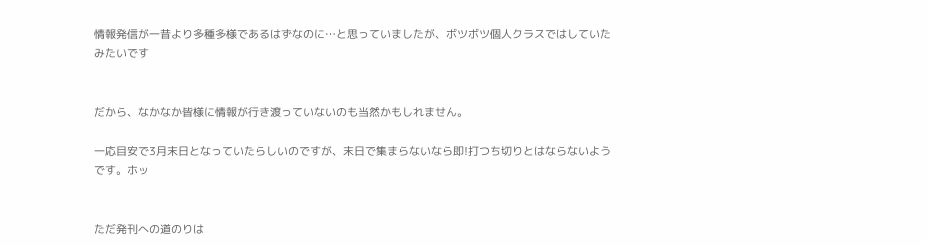情報発信が一昔より多種多様であるはずなのに…と思っていましたが、ボツボツ個人クラスではしていたみたいです


だから、なかなか皆様に情報が行き渡っていないのも当然かもしれません。

一応目安で3月末日となっていたらしいのですが、末日で集まらないなら即!打つち切りとはならないようです。ホッ


ただ発刊への道のりは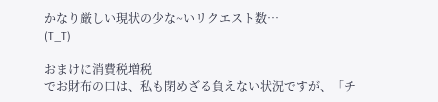かなり厳しい現状の少な~いリクエスト数…
(T_T)

おまけに消費税増税
でお財布の口は、私も閉めざる負えない状況ですが、「チ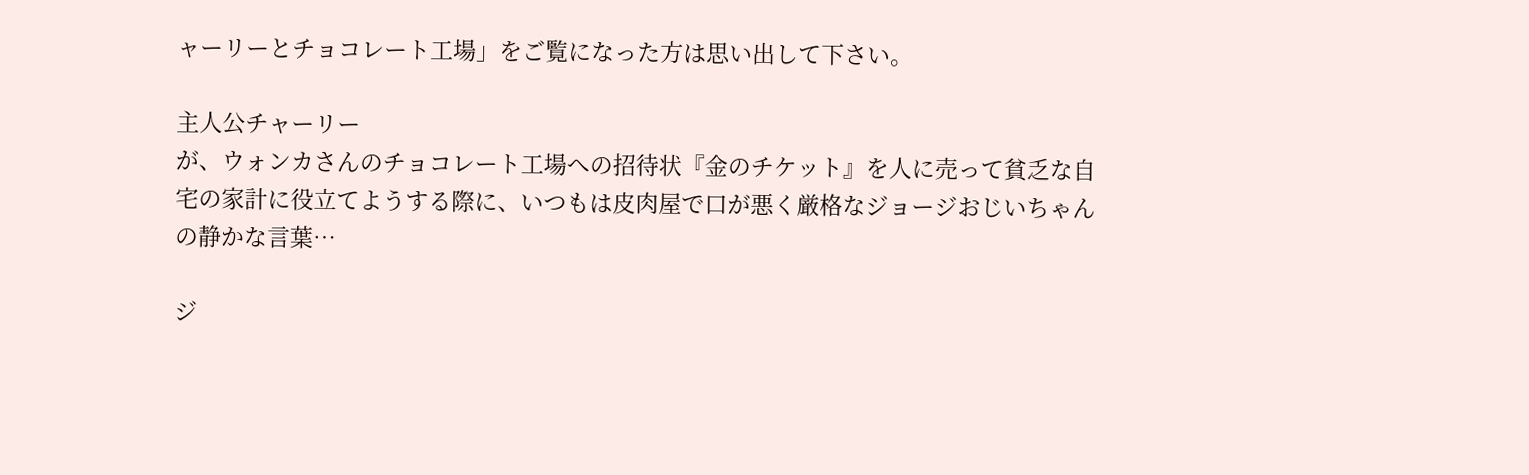ャーリーとチョコレート工場」をご覧になった方は思い出して下さい。

主人公チャーリー
が、ウォンカさんのチョコレート工場への招待状『金のチケット』を人に売って貧乏な自宅の家計に役立てようする際に、いつもは皮肉屋で口が悪く厳格なジョージおじいちゃんの静かな言葉…

ジ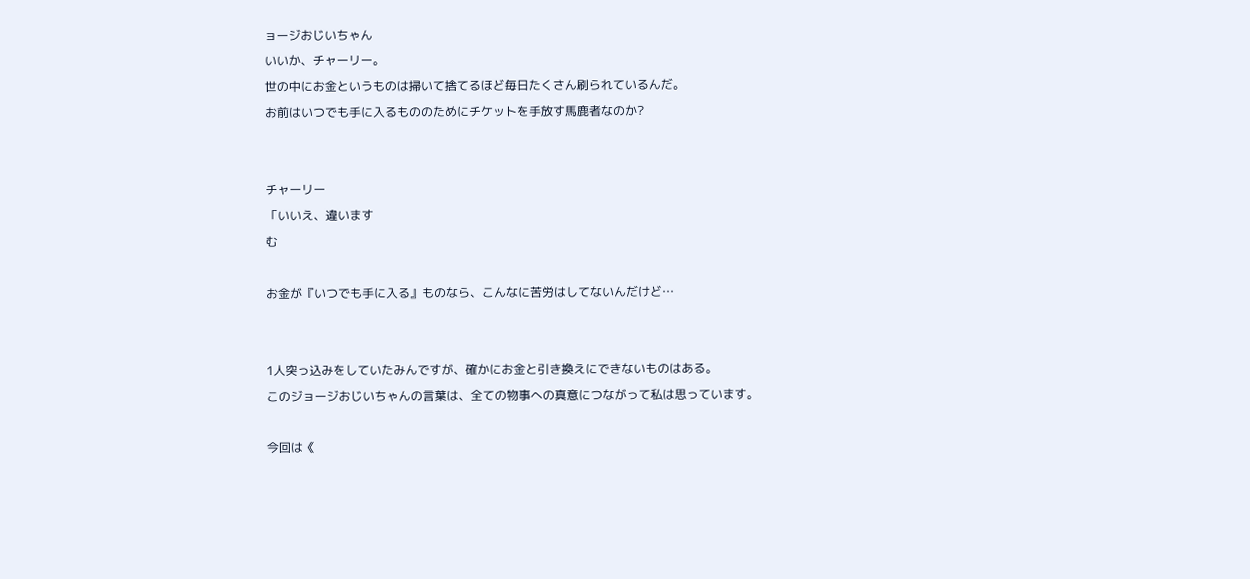ョージおじいちゃん
いいか、チャーリー。
世の中にお金というものは掃いて捨てるほど毎日たくさん刷られているんだ。
お前はいつでも手に入るもののためにチケットを手放す馬鹿者なのか?


チャーリー
「いいえ、違います
む

お金が『いつでも手に入る』ものなら、こんなに苦労はしてないんだけど…


1人突っ込みをしていたみんですが、確かにお金と引き換えにできないものはある。
このジョージおじいちゃんの言葉は、全ての物事への真意につながって私は思っています。

今回は《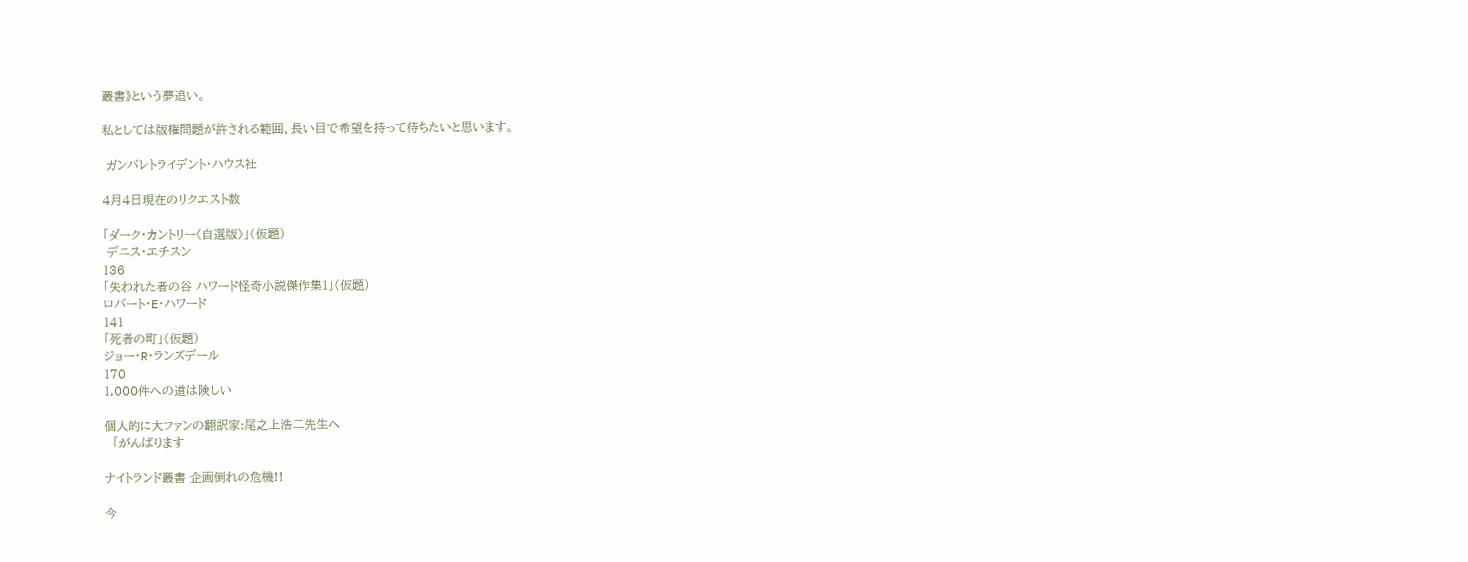叢書》という夢追い。

私としては版権問題が許される範囲、長い目で希望を持って待ちたいと思います。

 ガンバレトライデント・ハウス社

4月4日現在のリクエスト数

「ダーク・カントリー〈自選版〉」(仮題)
 デニス・エチスン
136
「失われた者の谷 ハワード怪奇小説傑作集1」(仮題)
ロバート・E・ハワード
141
「死者の町」(仮題)
ジョー・R・ランズデール
170
1,000件への道は険しい

個人的に大ファンの翻訳家:尾之上浩二先生へ
  「がんばります

ナイトランド叢書 企画倒れの危機!!

今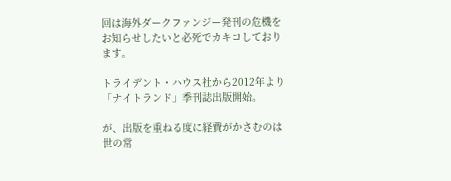回は海外ダークファンジー発刊の危機を
お知らせしたいと必死でカキコしております。

トライデント・ハウス社から2012年より「ナイトランド」季刊誌出版開始。

が、出版を重ねる度に経費がかさむのは世の常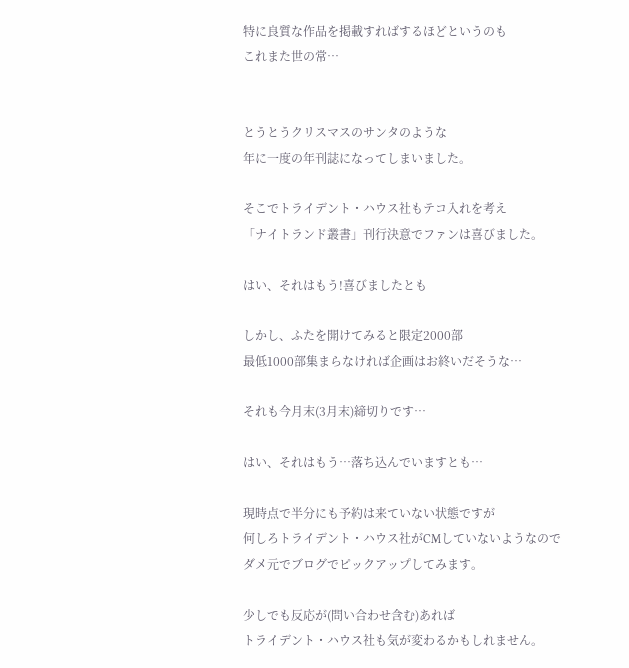特に良質な作品を掲載すればするほどというのも
これまた世の常…


とうとうクリスマスのサンタのような
年に一度の年刊誌になってしまいました。

そこでトライデント・ハウス社もテコ入れを考え
「ナイトランド叢書」刊行決意でファンは喜びました。

はい、それはもう!喜びましたとも

しかし、ふたを開けてみると限定2000部
最低1000部集まらなければ企画はお終いだそうな…

それも今月末(3月末)締切りです…

はい、それはもう…落ち込んでいますとも…

現時点で半分にも予約は来ていない状態ですが
何しろトライデント・ハウス社がCMしていないようなので
ダメ元でブログでピックアップしてみます。

少しでも反応が(問い合わせ含む)あれば
トライデント・ハウス社も気が変わるかもしれません。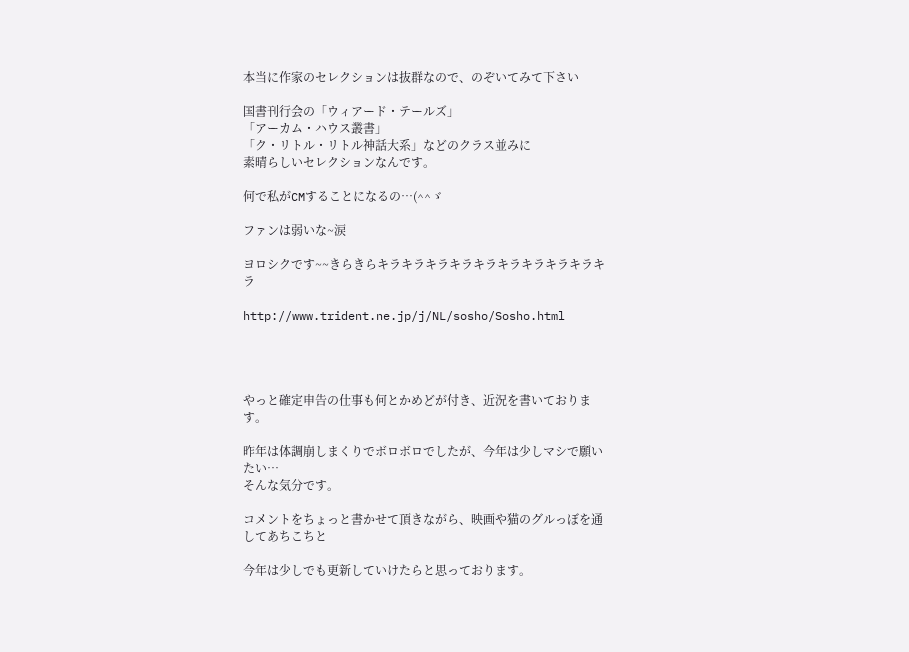本当に作家のセレクションは抜群なので、のぞいてみて下さい

国書刊行会の「ウィアード・テールズ」
「アーカム・ハウス叢書」
「ク・リトル・リトル神話大系」などのクラス並みに
素晴らしいセレクションなんです。

何で私がCMすることになるの…(^^ゞ

ファンは弱いな~涙

ヨロシクです~~きらきらキラキラキラキラキラキラキラキラキラキラ

http://www.trident.ne.jp/j/NL/sosho/Sosho.html




やっと確定申告の仕事も何とかめどが付き、近況を書いております。

昨年は体調崩しまくりでボロボロでしたが、今年は少しマシで願いたい…
そんな気分です。

コメントをちょっと書かせて頂きながら、映画や猫のグルっぼを通してあちこちと

今年は少しでも更新していけたらと思っております。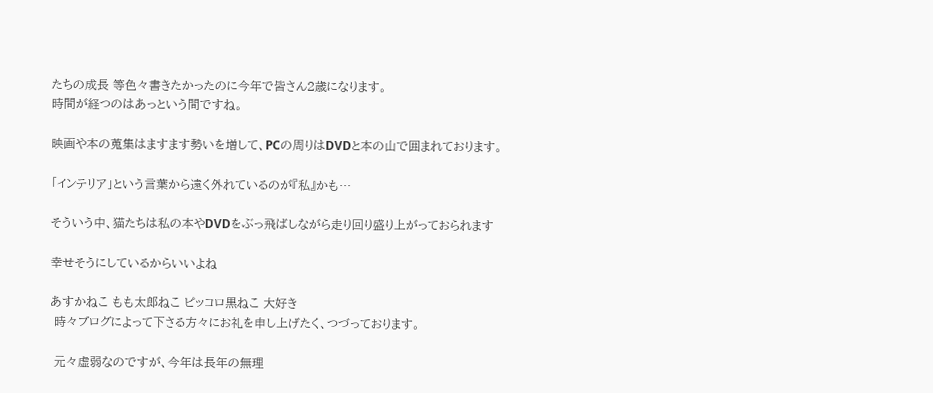たちの成長 等色々書きたかったのに今年で皆さん2歳になります。
時間が経つのはあっという間ですね。

映画や本の蒐集はますます勢いを増して、PCの周りはDVDと本の山で囲まれております。

「インテリア」という言葉から遠く外れているのが『私』かも…

そういう中、猫たちは私の本やDVDをぶっ飛ばしながら走り回り盛り上がっておられます

幸せそうにしているからいいよね

あすかねこ もも太郎ねこ ピッコロ黒ねこ 大好き
 時々ブログによって下さる方々にお礼を申し上げたく、つづっております。

 元々虚弱なのですが、今年は長年の無理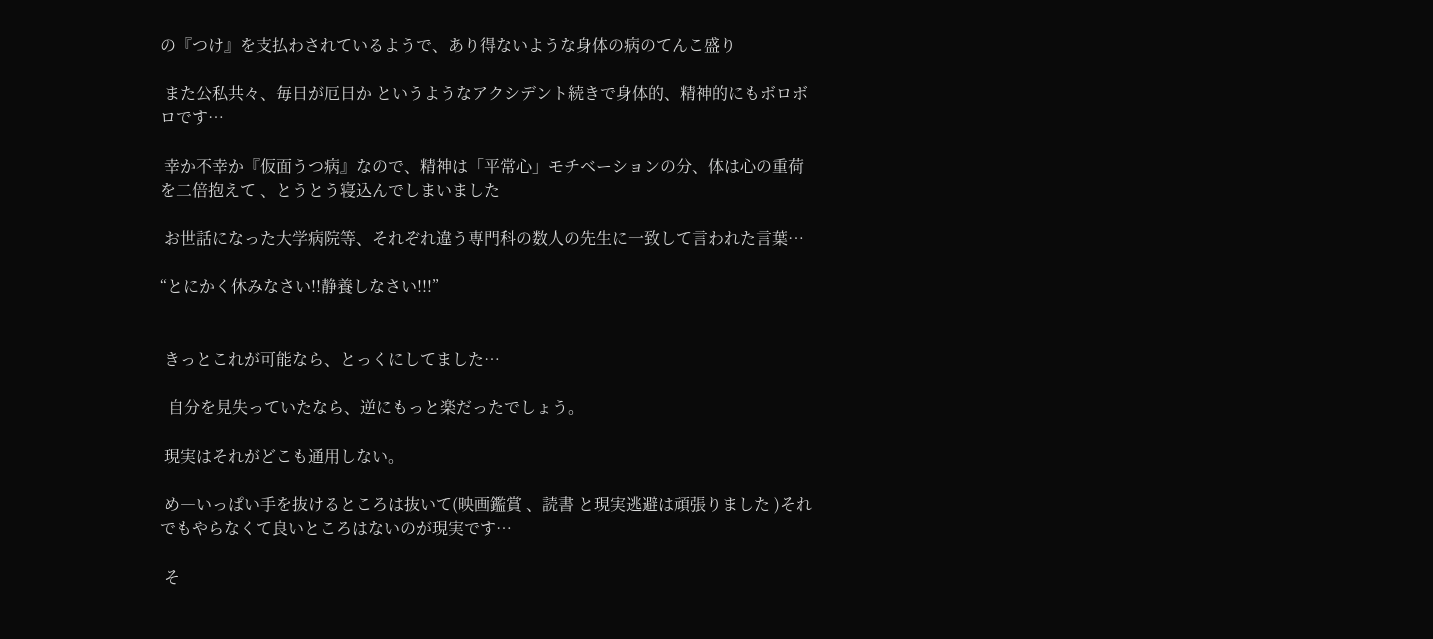の『つけ』を支払わされているようで、あり得ないような身体の病のてんこ盛り

 また公私共々、毎日が厄日か というようなアクシデント続きで身体的、精神的にもボロボロです…

 幸か不幸か『仮面うつ病』なので、精神は「平常心」モチベーションの分、体は心の重荷を二倍抱えて 、とうとう寝込んでしまいました

 お世話になった大学病院等、それぞれ違う専門科の数人の先生に一致して言われた言葉…

“とにかく休みなさい!!静養しなさい!!!”


 きっとこれが可能なら、とっくにしてました…

  自分を見失っていたなら、逆にもっと楽だったでしょう。

 現実はそれがどこも通用しない。

 め―いっぱい手を抜けるところは抜いて(映画鑑賞 、読書 と現実逃避は頑張りました )それでもやらなくて良いところはないのが現実です…

 そ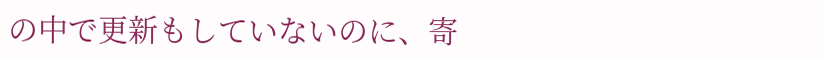の中で更新もしていないのに、寄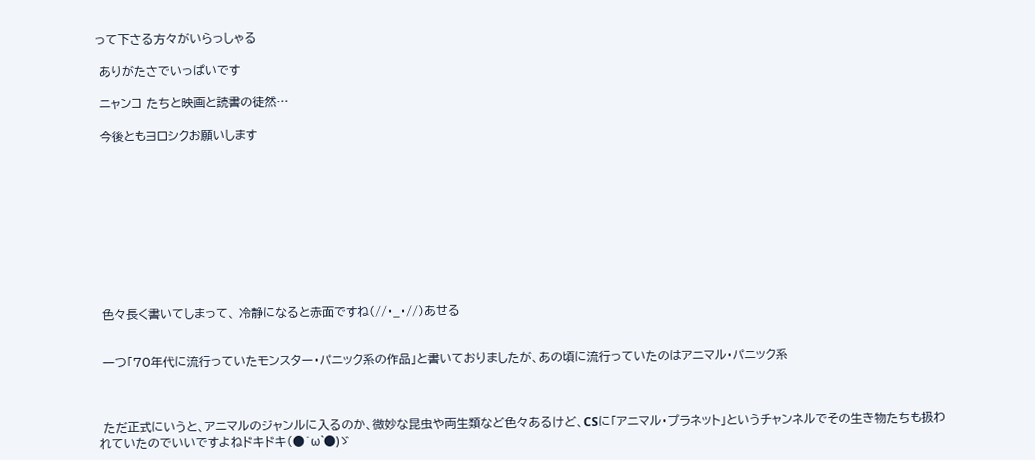って下さる方々がいらっしゃる

 ありがたさでいっぱいです

 ニャンコ たちと映画と読書の徒然…

 今後ともヨロシクお願いします










 色々長く書いてしまって、 冷静になると赤面ですね(//・_・//)あせる


 一つ「70年代に流行っていたモンスター・パニック系の作品」と書いておりましたが、あの頃に流行っていたのはアニマル・パニック系



 ただ正式にいうと、アニマルのジャンルに入るのか、微妙な昆虫や両生類など色々あるけど、CSに「アニマル・プラネット」というチャンネルでその生き物たちも扱われていたのでいいですよねドキドキ(●´ω`●)ゞ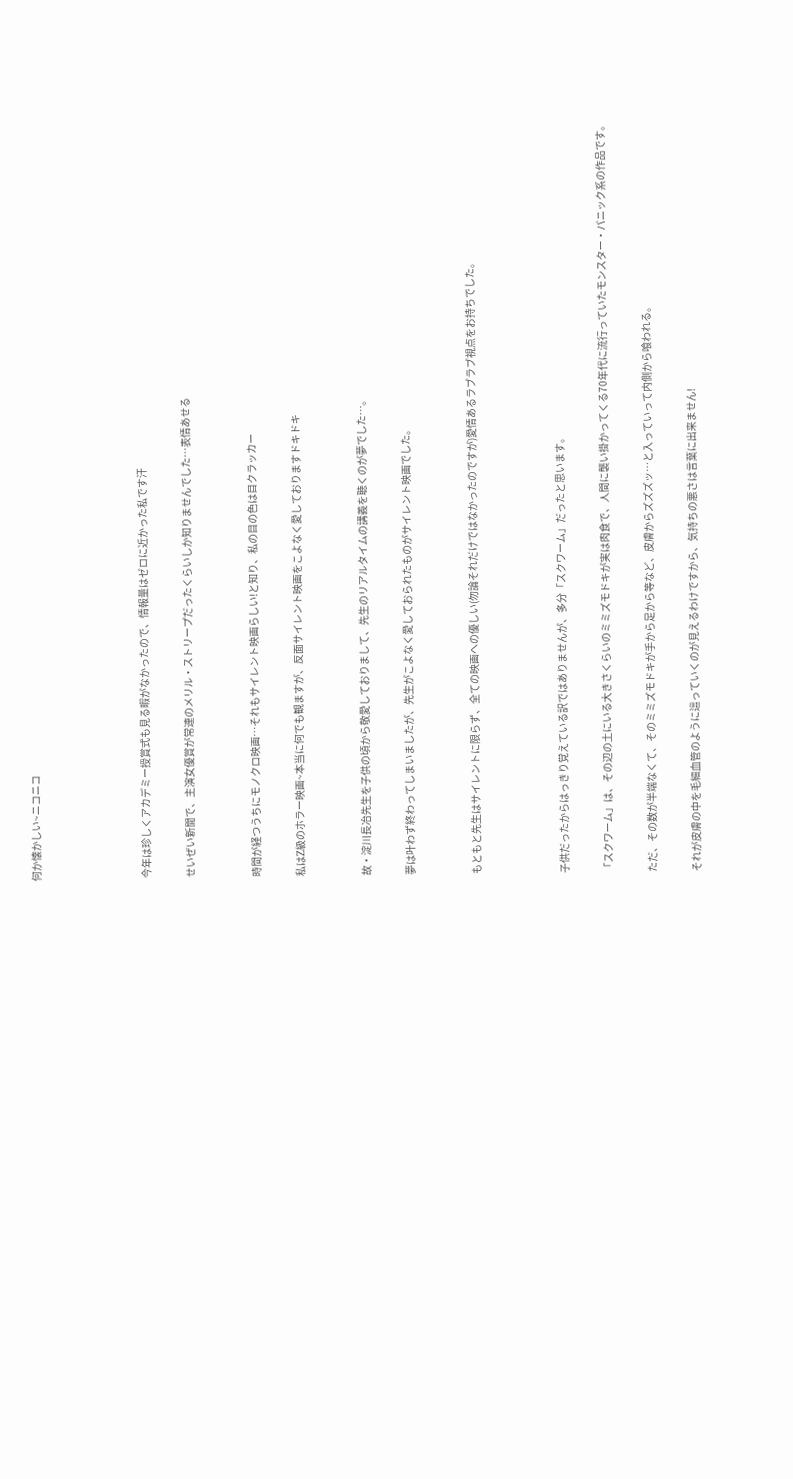何か懐かしい~ニコニコ




 今年は珍しくアカデミー授賞式も見る暇がなかったので、情報量はゼロに近かった私です汗

 せいぜい新聞で、主演女優賞が常連のメリル・ストリープだったくらいしか知りませんでした…表情あせる


 時間が経つうちにモノクロ映画…それもサイレント映画らしい!と知り、私の目の色は目クラッカー

 私はZ級のホラー映画~本当に何でも観ますが、反面サイレント映画をこよなく愛しておりますドキドキ


 故・淀川長冶先生を子供の頃から敬愛しておりまして、先生のリアルタイムの講義を聴くのが夢でした…。

 夢は叶わず終わってしまいましたが、先生がこよなく愛しておられたものがサイレント映画でした。


 もともと先生はサイレントに限らず、全ての映画への優しい(勿論それだけではなかったのですが)愛情あるラブラブ視点をお持ちでした。



 子供だったからはっきり覚えている訳ではありませんが、多分「スクワーム」だったと思います。

 「スクワーム」は、その辺の土にいる大きさくらいのミミズモドキが実は肉食で、人間に襲い掛かってくる70年代に流行っていたモンスター・パニック系の作品です。

 ただ、その数が半端なくて、そのミミズモドキが手から足から等など、皮膚からズズズッ…と入っていって内側から喰われる。

 それが皮膚の中を毛細血管のように這っていくのが見えるわけですから、気持ちの悪さは言葉に出来ません!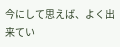今にして思えば、よく出来てい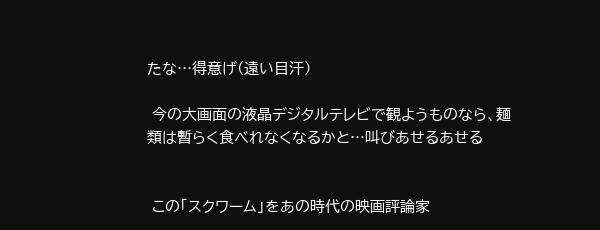たな…得意げ(遠い目汗)

 今の大画面の液晶デジタルテレビで観ようものなら、麺類は暫らく食べれなくなるかと…叫びあせるあせる


 この「スクワーム」をあの時代の映画評論家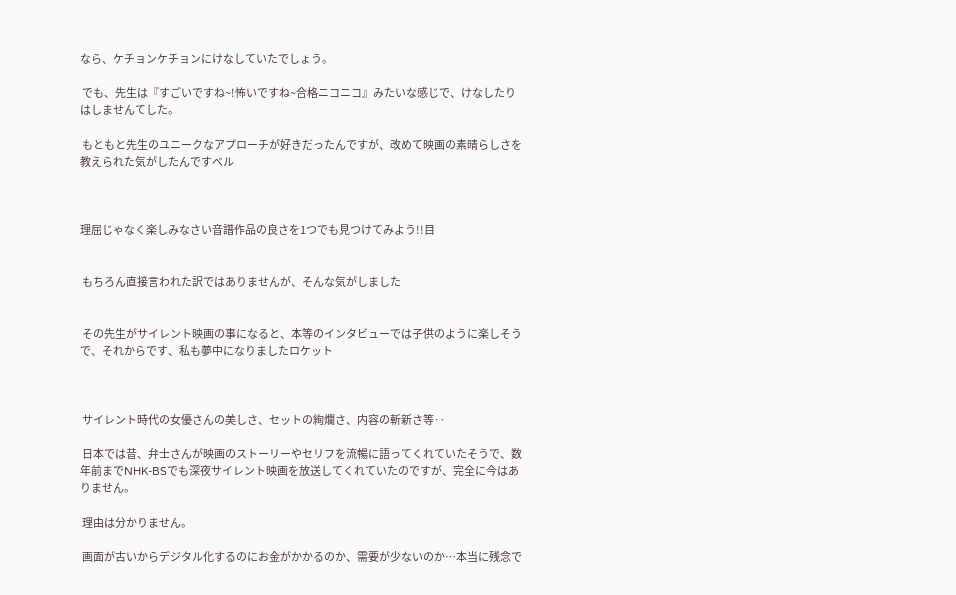なら、ケチョンケチョンにけなしていたでしょう。

 でも、先生は『すごいですね~!怖いですね~合格ニコニコ』みたいな感じで、けなしたりはしませんてした。

 もともと先生のユニークなアプローチが好きだったんですが、改めて映画の素晴らしさを教えられた気がしたんですベル



理屈じゃなく楽しみなさい音譜作品の良さを1つでも見つけてみよう!!目


 もちろん直接言われた訳ではありませんが、そんな気がしました


 その先生がサイレント映画の事になると、本等のインタビューでは子供のように楽しそうで、それからです、私も夢中になりましたロケット



 サイレント時代の女優さんの美しさ、セットの絢爛さ、内容の斬新さ等‥

 日本では昔、弁士さんが映画のストーリーやセリフを流暢に語ってくれていたそうで、数年前までNHK-BSでも深夜サイレント映画を放送してくれていたのですが、完全に今はありません。

 理由は分かりません。

 画面が古いからデジタル化するのにお金がかかるのか、需要が少ないのか…本当に残念で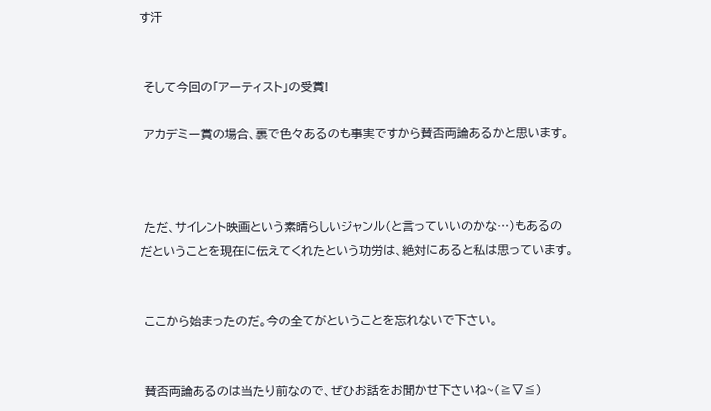す汗


 そして今回の「アーティスト」の受賞!

 アカデミー賞の場合、裏で色々あるのも事実ですから賛否両論あるかと思います。



 ただ、サイレント映画という素晴らしいジャンル(と言っていいのかな…)もあるのだということを現在に伝えてくれたという功労は、絶対にあると私は思っています。


 ここから始まったのだ。今の全てがということを忘れないで下さい。


 賛否両論あるのは当たり前なので、ぜひお話をお聞かせ下さいね~(≧▽≦)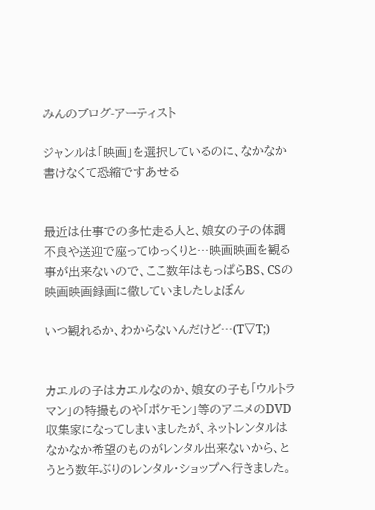みんのブログ-アーティスト

ジャンルは「映画」を選択しているのに、なかなか書けなくて恐縮ですあせる


最近は仕事での多忙走る人と、娘女の子の体調不良や送迎で座ってゆっくりと…映画映画を観る事が出来ないので、ここ数年はもっぱらBS、CSの映画映画録画に徹していましたしょぼん

いつ観れるか、わからないんだけど…(T▽T;)


カエルの子はカエルなのか、娘女の子も「ウルトラマン」の特撮ものや「ポケモン」等のアニメのDVD収集家になってしまいましたが、ネットレンタルはなかなか希望のものがレンタル出来ないから、とうとう数年ぶりのレンタル・ショップへ行きました。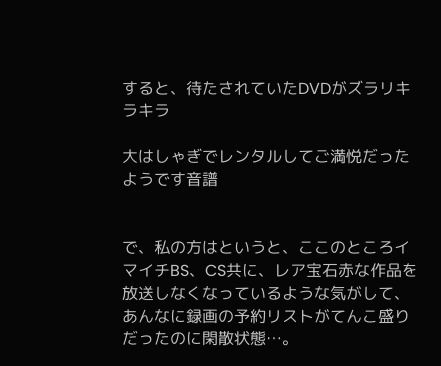すると、待たされていたDVDがズラリキラキラ

大はしゃぎでレンタルしてご満悦だったようです音譜


で、私の方はというと、ここのところイマイチBS、CS共に、レア宝石赤な作品を放送しなくなっているような気がして、あんなに録画の予約リストがてんこ盛りだったのに閑散状態…。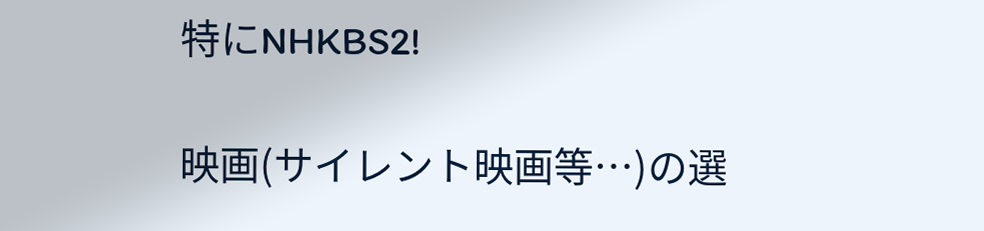特にNHKBS2!

映画(サイレント映画等…)の選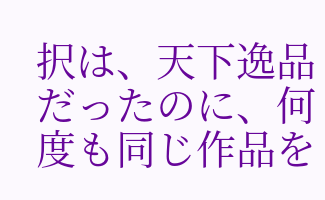択は、天下逸品だったのに、何度も同じ作品を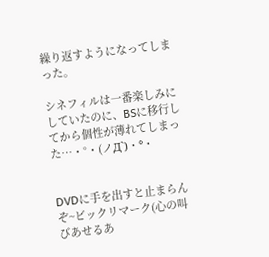繰り返すようになってしまった。

シネフィルは一番楽しみにしていたのに、BSに移行してから個性が薄れてしまった…・°・(ノД`)・°・


DVDに手を出すと止まらんぞ~ビックリマーク(心の叫びあせるあ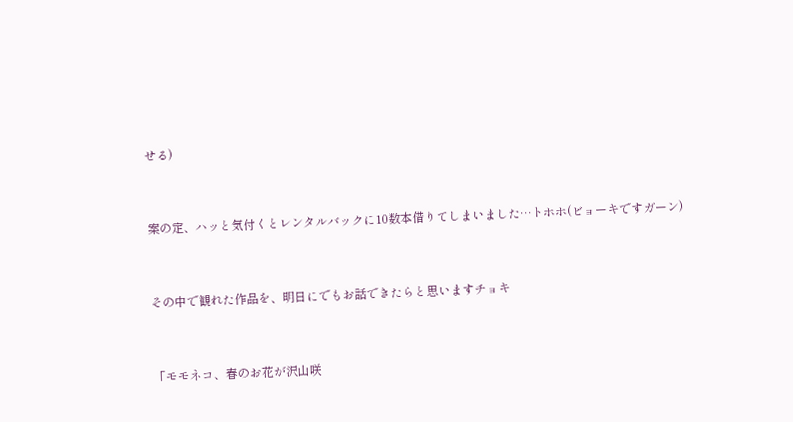せる)


案の定、ハッと気付くとレンタルバックに10数本借りてしまいました…トホホ(ビョーキですガーン)


その中で観れた作品を、明日にでもお話できたらと思いますチョキ


「モモネコ、春のお花が沢山咲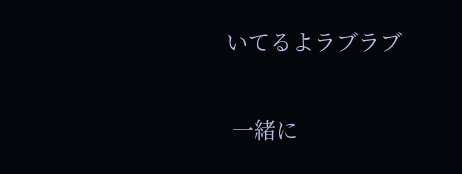いてるよラブラブ

 一緒に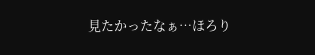見たかったなぁ…ほろり